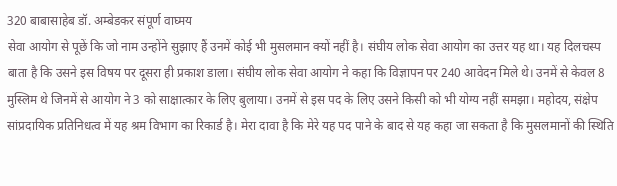320 बाबासाहेब डॉ. अम्बेडकर संपूर्ण वाघ्मय
सेवा आयोग से पूछें कि जो नाम उन्होंने सुझाए हैं उनमें कोई भी मुसलमान क्यों नहीं है। संघीय लोक सेवा आयोग का उत्तर यह था। यह दिलचस्प बाता है कि उसने इस विषय पर दूसरा ही प्रकाश डाला। संघीय लोक सेवा आयोग ने कहा कि विज्ञापन पर 240 आवेदन मिले थे। उनमें से केवल 8 मुस्लिम थे जिनमें से आयोग ने 3 को साक्षात्कार के लिए बुलाया। उनमें से इस पद के लिए उसने किसी को भी योग्य नहीं समझा। महोदय, संक्षेप सांप्रदायिक प्रतिनिधत्व में यह श्रम विभाग का रिकार्ड है। मेरा दावा है कि मेरे यह पद पाने के बाद से यह कहा जा सकता है कि मुसलमानों की स्थिति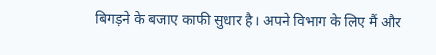बिगड़ने के बजाए काफी सुधार है। अपने विभाग के लिए मैं और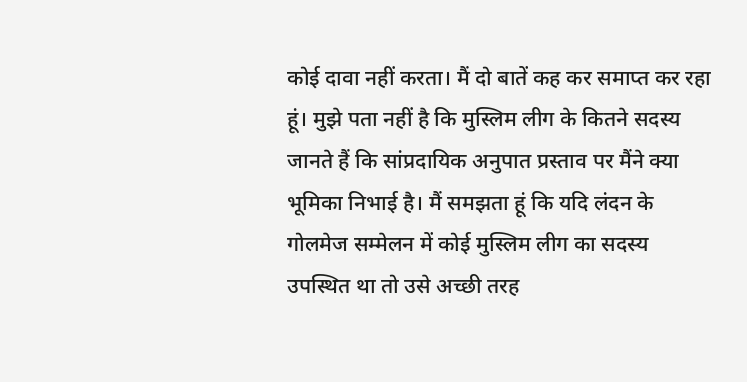कोई दावा नहीं करता। मैं दो बातें कह कर समाप्त कर रहा हूं। मुझे पता नहीं है कि मुस्लिम लीग के कितने सदस्य जानते हैं कि सांप्रदायिक अनुपात प्रस्ताव पर मैंने क्या भूमिका निभाई है। मैं समझता हूं कि यदि लंदन के गोलमेज सम्मेलन में कोई मुस्लिम लीग का सदस्य उपस्थित था तो उसे अच्छी तरह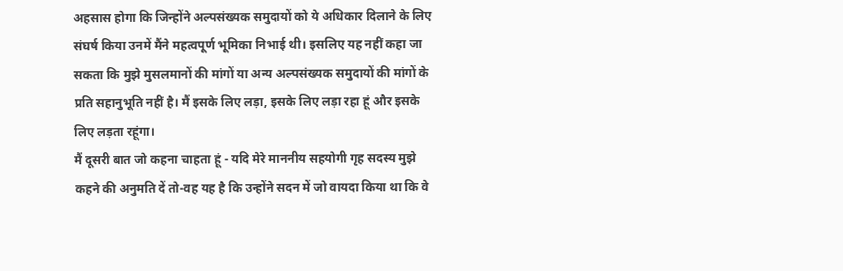अहसास होगा कि जिन्होंने अल्पसंख्यक समुदायों को ये अधिकार दिलाने के लिए संघर्ष किया उनमें मैंने महत्वपूर्ण भूमिका निभाई थी। इसलिए यह नहीं कहा जा सकता कि मुझे मुसलमानों की मांगों या अन्य अल्पसंख्यक समुदायों की मांगों के प्रति सहानुभूति नहीं है। मैं इसके लिए लड़ा, इसके लिए लड़ा रहा हूं और इसके लिए लड़ता रहूंगा।
मैं दूसरी बात जो कहना चाहता हूं - यदि मेरे माननीय सहयोगी गृह सदस्य मुझे कहने की अनुमति दें तो-वह यह है कि उन्होंने सदन में जो वायदा किया था कि वे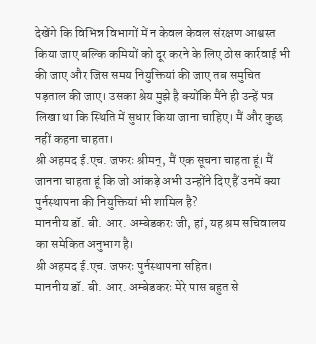देखेंगे कि विभिन्न विभागों में न केवल केवल संरक्षण आश्वस्त किया जाए बल्कि कमियों को दूर करने के लिए ठोस कार्रवाई भी की जाए और जिस समय नियुक्तियां की जाए तब समुचित पड़ताल की जाए। उसका श्रेय मुझे है क्योंकि मैंने ही उन्हें पत्र लिखा था कि स्थिति में सुधार किया जाना चाहिए। मैं और कुछ नहीं कहना चाहता।
श्री अहमद ई.एच. जफरः श्रीमन्, मैं एक सूचना चाहता हूं। मैं जानना चाहता हूं कि जो आंकड़े अभी उन्होंने दिए हैं उनमें क्या पुर्नस्थापना की नियुक्तियां भी शामिल है?
माननीय डॉ. बी. आर. अम्बेडकरः जी, हां, यह श्रम सचिवालय का समेकित अनुभाग है।
श्री अहमद ई.एच. जफरः पुर्नस्थापना सहित।
माननीय डॉ. बी. आर. अम्बेडकरः मेरे पास बहुत से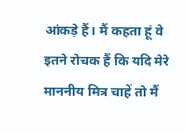आंकड़े हैं। मैं कहता हूं वे इतने रोचक हैं कि यदि मेरे माननीय मित्र चाहें तो मैं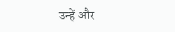उन्हें और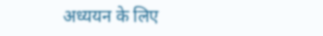अध्ययन के लिए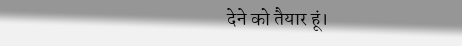देने को तैयार हूं।